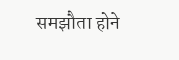समझौता होने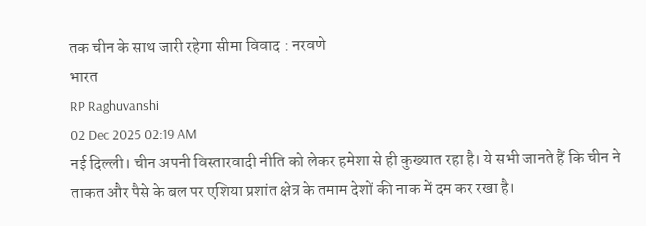तक चीन के साथ जारी रहेगा सीमा विवाद : नरवणे
भारत
RP Raghuvanshi
02 Dec 2025 02:19 AM
नई दिल्ली। चीन अपनी विस्तारवादी नीति को लेकर हमेशा से ही कुख्यात रहा है। ये सभी जानते हैं कि चीन ने ताकत और पैसे के बल पर एशिया प्रशांत क्षेत्र के तमाम देशों की नाक में दम कर रखा है।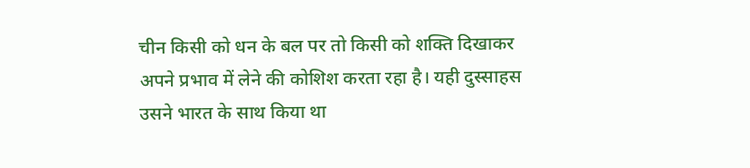चीन किसी को धन के बल पर तो किसी को शक्ति दिखाकर अपने प्रभाव में लेने की कोशिश करता रहा है। यही दुस्साहस उसने भारत के साथ किया था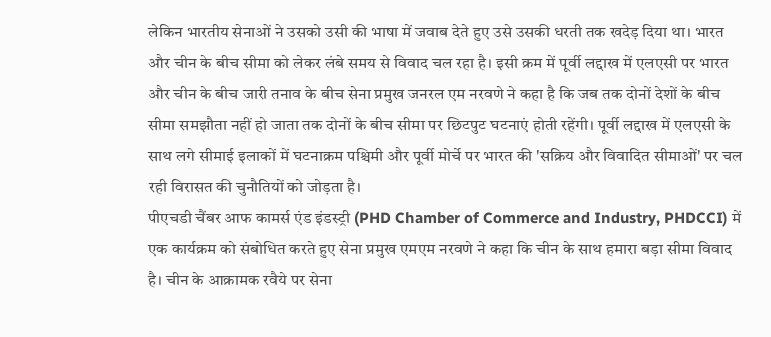लेकिन भारतीय सेनाओं ने उसको उसी की भाषा में जवाब देते हुए उसे उसकी धरती तक खदेड़ दिया था। भारत और चीन के बीच सीमा को लेकर लंबे समय से विवाद चल रहा है। इसी क्रम में पूर्वी लद्दाख में एलएसी पर भारत और चीन के बीच जारी तनाव के बीच सेना प्रमुख जनरल एम नरवणे ने कहा है कि जब तक दोनों देशों के बीच सीमा समझौता नहीं हो जाता तक दोनों के बीच सीमा पर छिटपुट घटनाएं होती रहेंगी। पूर्वी लद्दाख में एलएसी के साथ लगे सीमाई इलाकों में घटनाक्रम पश्चिमी और पूर्वी मोर्चे पर भारत की 'सक्रिय और विवादित सीमाओं' पर चल रही विरासत की चुनौतियों को जोड़ता है।
पीएचडी चैंबर आफ कामर्स एंड इंडस्ट्री (PHD Chamber of Commerce and Industry, PHDCCI) में एक कार्यक्रम को संबोधित करते हुए सेना प्रमुख एमएम नरवणे ने कहा कि चीन के साथ हमारा बड़ा सीमा विवाद है। चीन के आक्रामक रवैये पर सेना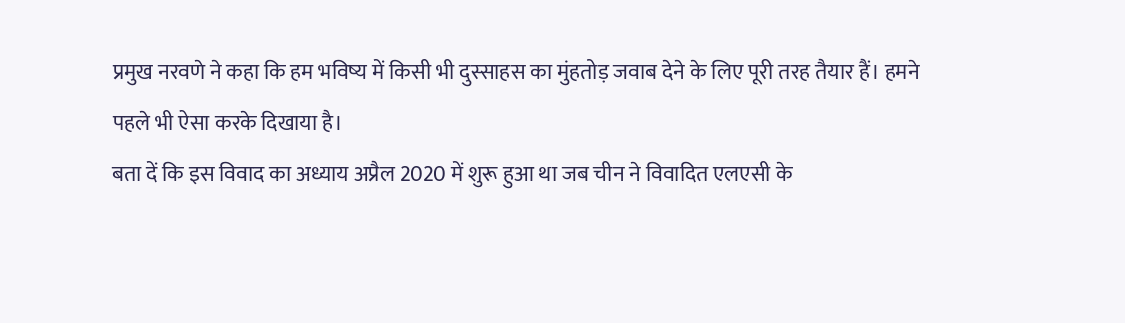प्रमुख नरवणे ने कहा कि हम भविष्य में किसी भी दुस्साहस का मुंहतोड़ जवाब देने के लिए पूरी तरह तैयार हैं। हमने पहले भी ऐसा करके दिखाया है।
बता दें कि इस विवाद का अध्याय अप्रैल 2020 में शुरू हुआ था जब चीन ने विवादित एलएसी के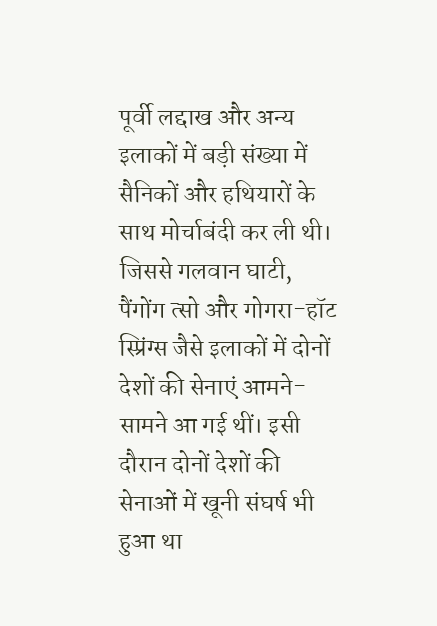पूर्वी लद्दाख और अन्य इलाकों में बड़ी संख्या में सैनिकों और हथियारों के साथ मोर्चाबंदी कर ली थी। जिससे गलवान घाटी, पैंगोंग त्सो और गोगरा-हॉट स्प्रिंग्स जैसे इलाकों में दोनों देशों की सेनाएं आमने-सामने आ गई थीं। इसी दौरान दोनों देशों की सेनाओं में खूनी संघर्ष भी हुआ था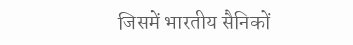जिसमें भारतीय सैनिकों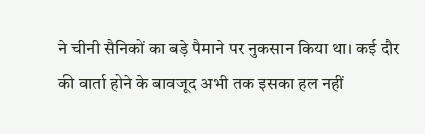ने चीनी सैनिकों का बड़े पैमाने पर नुकसान किया था। कई दौर की वार्ता होने के बावजूद अभी तक इसका हल नहीं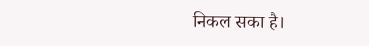निकल सका है।